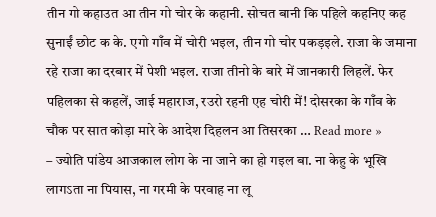तीन गो कहाउत आ तीन गो चोर के कहानी. सोचत बानी कि पहिले कहनिए कह सुनाईं छोट क के. एगो गाँव में चोरी भइल, तीन गो चोर पकड़इले. राजा के जमाना रहे राजा का दरबार में पेशी भइल. राजा तीनो के बारे में जानकारी लिहलें. फेर पहिलका से कहलें, जाई महाराज, रउरो रहनी एह चोरी में! दोसरका के गाँव के चौक पर सात कोड़ा मारे के आदेश दिहलन आ तिसरका … Read more »
– ज्योति पांडेय आजकाल लोग के ना जाने का हो गइल बा. ना केहु के भूखि लागऽता ना पियास, ना गरमी के परवाह ना लू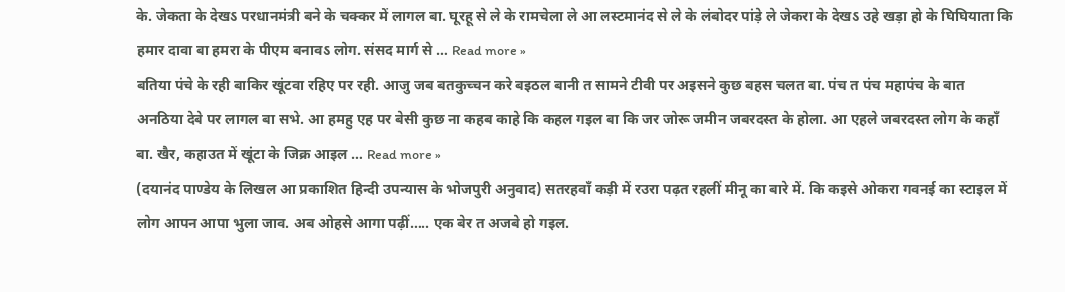के. जेकता के देखऽ परधानमंत्री बने के चक्कर में लागल बा. घूरहू से ले के रामचेला ले आ लस्टमानंद से ले के लंबोदर पांड़े ले जेकरा के देखऽ उहे खड़ा हो के घिघियाता कि हमार दावा बा हमरा के पीएम बनावऽ लोग. संसद मार्ग से … Read more »
बतिया पंचे के रही बाकिर खूंटवा रहिए पर रही. आजु जब बतकुच्चन करे बइठल बानी त सामने टीवी पर अइसने कुछ बहस चलत बा. पंच त पंच महापंच के बात अनठिया देबे पर लागल बा सभे. आ हमहु एह पर बेसी कुछ ना कहब काहे कि कहल गइल बा कि जर जोरू जमीन जबरदस्त के होला. आ एहले जबरदस्त लोग के कहाँ बा. खैर, कहाउत में खूंटा के जिक्र आइल … Read more »
(दयानंद पाण्डेय के लिखल आ प्रकाशित हिन्दी उपन्यास के भोजपुरी अनुवाद) सतरहवाँ कड़ी में रउरा पढ़त रहलीं मीनू का बारे में. कि कइसे ओकरा गवनई का स्टाइल में लोग आपन आपा भुला जाव. अब ओहसे आगा पढ़ीं….. एक बेर त अजबे हो गइल.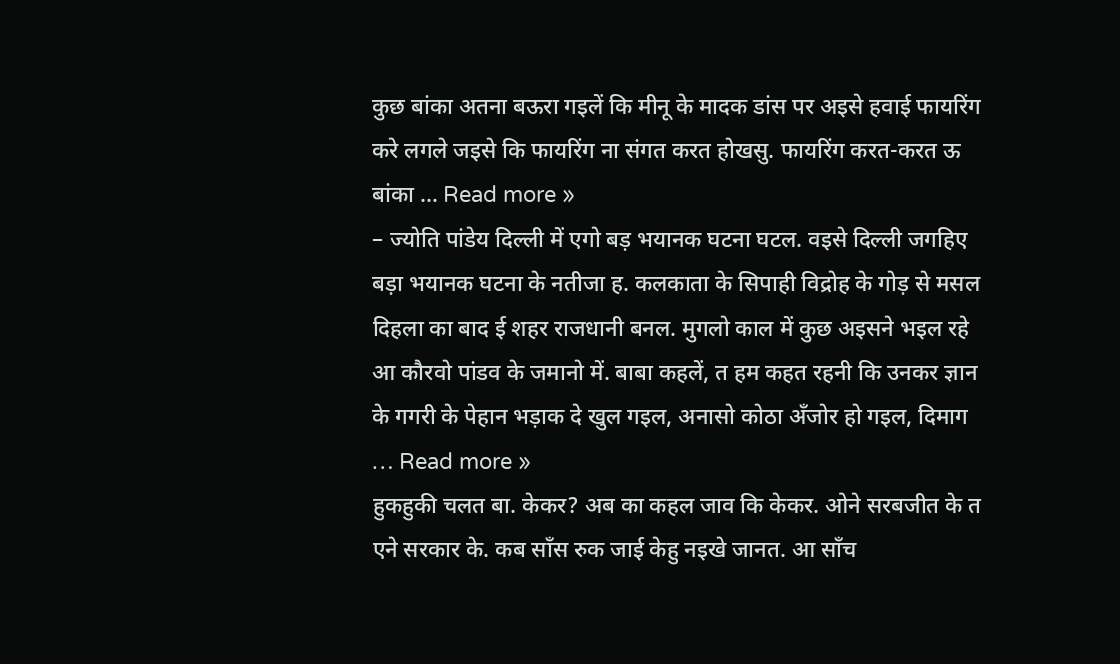कुछ बांका अतना बऊरा गइलें कि मीनू के मादक डांस पर अइसे हवाई फायरिंग करे लगले जइसे कि फायरिंग ना संगत करत होखसु. फायरिंग करत-करत ऊ बांका … Read more »
– ज्योति पांडेय दिल्ली में एगो बड़ भयानक घटना घटल. वइसे दिल्ली जगहिए बड़ा भयानक घटना के नतीजा ह. कलकाता के सिपाही विद्रोह के गोड़ से मसल दिहला का बाद ई शहर राजधानी बनल. मुगलो काल में कुछ अइसने भइल रहे आ कौरवो पांडव के जमानो में. बाबा कहलें, त हम कहत रहनी कि उनकर ज्ञान के गगरी के पेहान भड़ाक दे खुल गइल, अनासो कोठा अँजोर हो गइल, दिमाग … Read more »
हुकहुकी चलत बा. केकर? अब का कहल जाव कि केकर. ओने सरबजीत के त एने सरकार के. कब साँस रुक जाई केहु नइखे जानत. आ साँच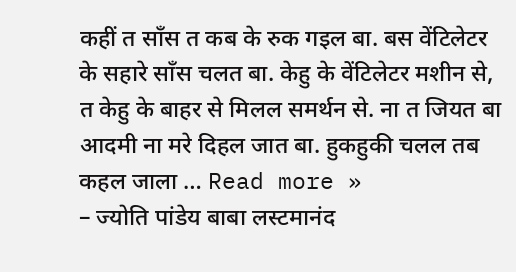कहीं त साँस त कब के रुक गइल बा. बस वेंटिलेटर के सहारे साँस चलत बा. केहु के वेंटिलेटर मशीन से, त केहु के बाहर से मिलल समर्थन से. ना त जियत बा आदमी ना मरे दिहल जात बा. हुकहुकी चलल तब कहल जाला … Read more »
– ज्योति पांडेय बाबा लस्टमानंद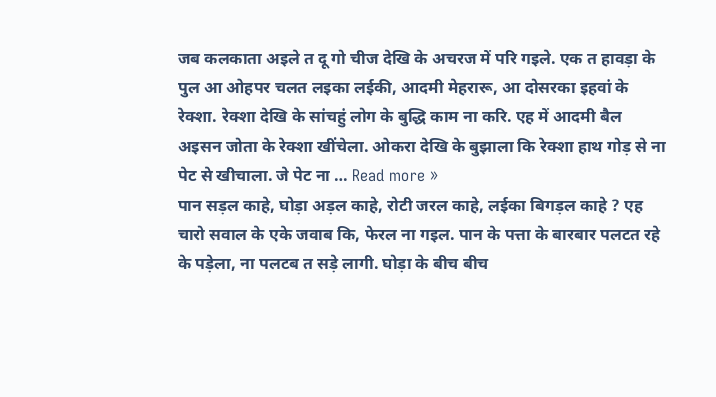जब कलकाता अइले त दू गो चीज देखि के अचरज में परि गइले. एक त हावड़ा के पुल आ ओहपर चलत लइका लईकी, आदमी मेहरारू, आ दोसरका इहवां के रेक्शा. रेक्शा देखि के सांचहुं लोग के बुद्धि काम ना करि. एह में आदमी बैल अइसन जोता के रेक्शा खींचेला. ओकरा देखि के बुझाला कि रेक्शा हाथ गोड़ से ना पेट से खीचाला. जे पेट ना … Read more »
पान सड़ल काहे, घोड़ा अड़ल काहे, रोटी जरल काहे, लईका बिगड़ल काहे ? एह चारो सवाल के एके जवाब कि, फेरल ना गइल. पान के पत्ता के बारबार पलटत रहे के पड़ेला, ना पलटब त सड़े लागी. घोड़ा के बीच बीच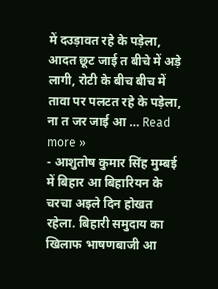में दउड़ावत रहे के पड़ेला, आदत छूट जाई त बीचे में अड़े लागी, रोटी के बीच बीच में तावा पर पलटत रहे के पड़ेला, ना त जर जाई आ … Read more »
- आशुतोष कुमार सिंह मुम्बई में बिहार आ बिहारियन के चरचा अइले दिन होखत रहेला. बिहारी समुदाय का खिलाफ भाषणबाजी आ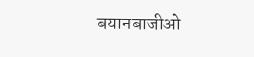बयानबाजीओ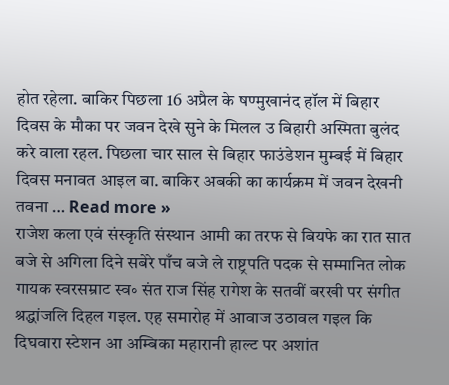होत रहेला. बाकिर पिछला 16 अप्रैल के षण्मुखानंद हॉल में बिहार दिवस के मौका पर जवन देखे सुने के मिलल उ बिहारी अस्मिता बुलंद करे वाला रहल. पिछला चार साल से बिहार फाउंडेशन मुम्बई में बिहार दिवस मनावत आइल बा. बाकिर अबकी का कार्यक्रम में जवन देखनी तवना … Read more »
राजेश कला एवं संस्कृति संस्थान आमी का तरफ से बियफे का रात सात बजे से अगिला दिने सबेरे पाँच बजे ले राष्ट्रपति पदक से सम्मानित लोक गायक स्वरसम्राट स्व॰ संत राज सिंह रागेश के सतवीं बरखी पर संगीत श्रद्धांजलि दिहल गइल. एह समारोह में आवाज उठावल गइल कि दिघवारा स्टेशन आ अम्बिका महारानी हाल्ट पर अशांत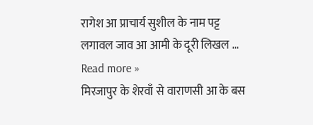रागेश आ प्राचार्य सुशील के नाम पट्ट लगावल जाव आ आमी के दूरी लिखल … Read more »
मिरजापुर के शेरवाँ से वाराणसी आ के बस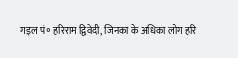गइल पं॰ हरिराम द्विवेदी, जिनका के अधिका लोग हरि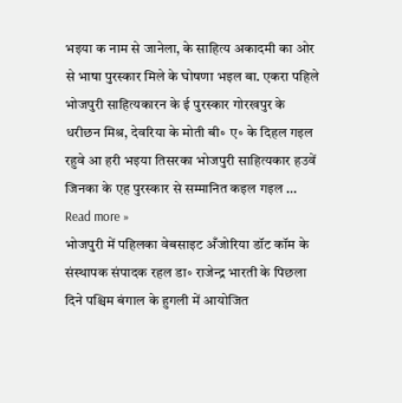भइया क नाम से जानेला, के साहित्य अकादमी का ओर से भाषा पुरस्कार मिले के घोषणा भइल बा. एकरा पहिले भोजपुरी साहित्यकारन के ई पुरस्कार गोरखपुर के धरीछन मिश्र, देवरिया के मोती बी॰ ए॰ के दिहल गइल रहुवे आ हरी भइया तिसरका भोजपुरी साहित्यकार हउवें जिनका के एह पुरस्कार से सम्मानित कइल गइल … Read more »
भोजपुरी में पहिलका वेबसाइट अँजोरिया डॉट कॉम के संस्थापक संपादक रहल डा॰ राजेन्द्र भारती के पिछला दिने पश्चिम बंगाल के हुगली में आयोजित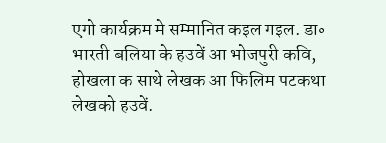एगो कार्यक्रम मे सम्मानित कइल गइल. डा॰ भारती बलिया के हउवें आ भोजपुरी कवि, होखला क साथे लेखक आ फिलिम पटकथा लेखको हउवें.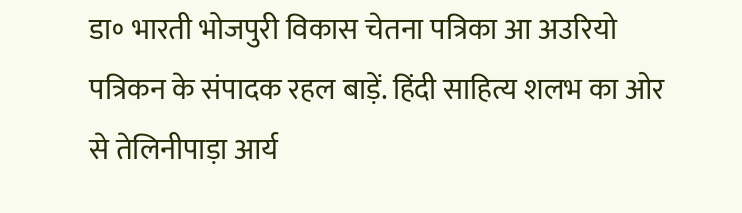डा॰ भारती भोजपुरी विकास चेतना पत्रिका आ अउरियो पत्रिकन के संपादक रहल बाड़ें. हिंदी साहित्य शलभ का ओर से तेलिनीपाड़ा आर्य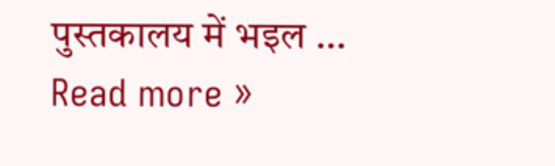पुस्तकालय में भइल … Read more »